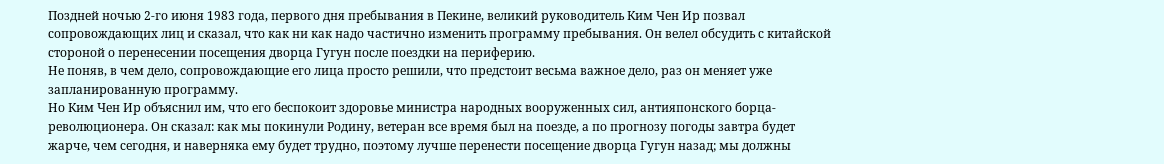Поздней ночью 2-го июня 1983 года, первого дня пребывания в Пекине, великий руководитель Ким Чен Ир позвал сопровождающих лиц и сказал, что как ни как надо частично изменить программу пребывания. Он велел обсудить с китайской стороной о перенесении посещения дворца Гугун после поездки на периферию.
Не поняв, в чем дело, сопровождающие его лица просто решили, что предстоит весьма важное дело, раз он меняет уже запланированную программу.
Но Ким Чен Ир объяснил им, что его беспокоит здоровье министра народных вооруженных сил, антияпонского борца-революционера. Он сказал: как мы покинули Родину, ветеран все время был на поезде, а по прогнозу погоды завтра будет жарче, чем сегодня, и наверняка ему будет трудно, поэтому лучше перенести посещение дворца Гугун назад; мы должны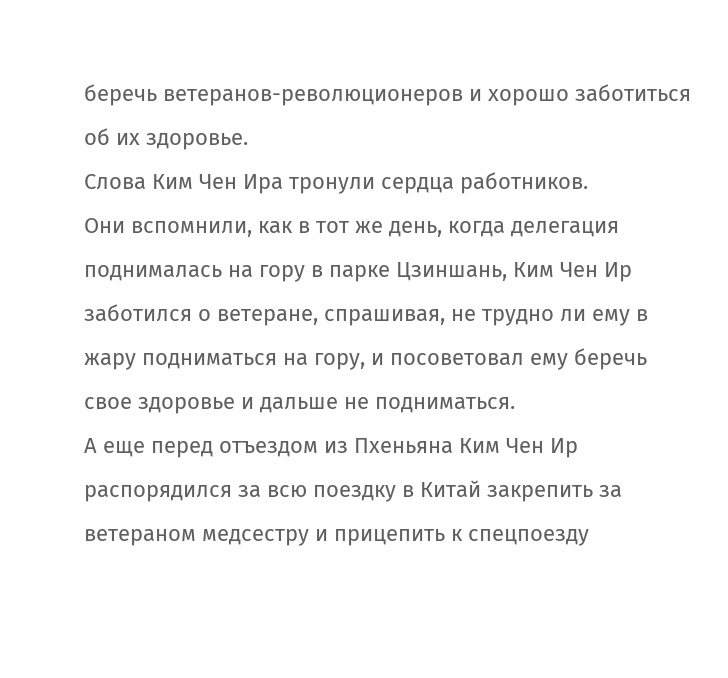беречь ветеранов-революционеров и хорошо заботиться об их здоровье.
Слова Ким Чен Ира тронули сердца работников.
Они вспомнили, как в тот же день, когда делегация поднималась на гору в парке Цзиншань, Ким Чен Ир заботился о ветеране, спрашивая, не трудно ли ему в жару подниматься на гору, и посоветовал ему беречь свое здоровье и дальше не подниматься.
А еще перед отъездом из Пхеньяна Ким Чен Ир распорядился за всю поездку в Китай закрепить за ветераном медсестру и прицепить к спецпоезду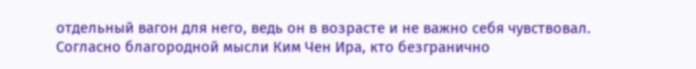отдельный вагон для него, ведь он в возрасте и не важно себя чувствовал.
Согласно благородной мысли Ким Чен Ира, кто безгранично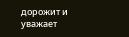дорожит и уважает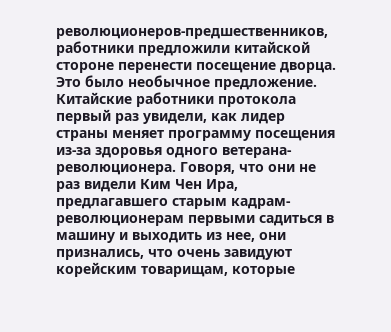революционеров-предшественников, работники предложили китайской стороне перенести посещение дворца.
Это было необычное предложение.
Китайские работники протокола первый раз увидели, как лидер страны меняет программу посещения из-за здоровья одного ветерана-революционера. Говоря, что они не раз видели Ким Чен Ира, предлагавшего старым кадрам-революционерам первыми садиться в машину и выходить из нее, они признались, что очень завидуют корейским товарищам, которые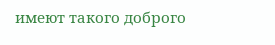имеют такого доброго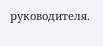руководителя.